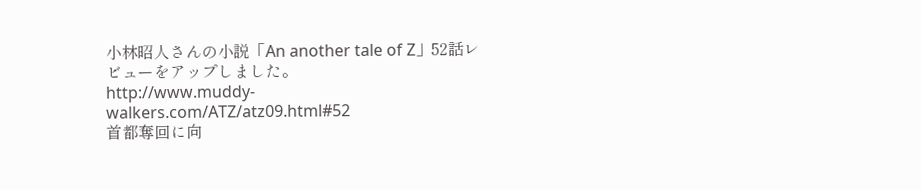小林昭人さんの小説「An another tale of Z」52話レビューをアップしました。
http://www.muddy-walkers.com/ATZ/atz09.html#52
首都奪回に向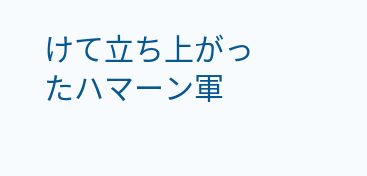けて立ち上がったハマーン軍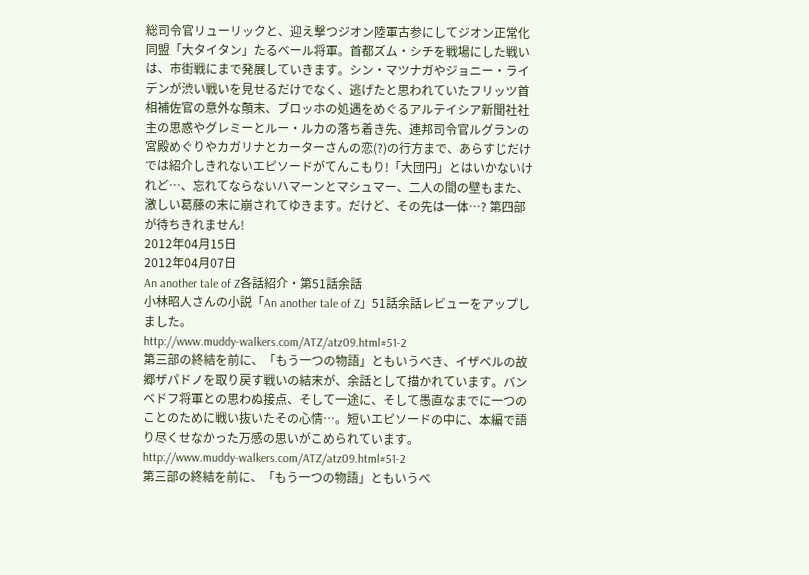総司令官リューリックと、迎え撃つジオン陸軍古参にしてジオン正常化同盟「大タイタン」たるベール将軍。首都ズム・シチを戦場にした戦いは、市街戦にまで発展していきます。シン・マツナガやジョニー・ライデンが渋い戦いを見せるだけでなく、逃げたと思われていたフリッツ首相補佐官の意外な顛末、ブロッホの処遇をめぐるアルテイシア新聞社社主の思惑やグレミーとルー・ルカの落ち着き先、連邦司令官ルグランの宮殿めぐりやカガリナとカーターさんの恋(?)の行方まで、あらすじだけでは紹介しきれないエピソードがてんこもり!「大団円」とはいかないけれど…、忘れてならないハマーンとマシュマー、二人の間の壁もまた、激しい葛藤の末に崩されてゆきます。だけど、その先は一体…? 第四部が待ちきれません!
2012年04月15日
2012年04月07日
An another tale of Z各話紹介・第51話余話
小林昭人さんの小説「An another tale of Z」51話余話レビューをアップしました。
http://www.muddy-walkers.com/ATZ/atz09.html#51-2
第三部の終結を前に、「もう一つの物語」ともいうべき、イザベルの故郷ザパドノを取り戻す戦いの結末が、余話として描かれています。バンベドフ将軍との思わぬ接点、そして一途に、そして愚直なまでに一つのことのために戦い抜いたその心情…。短いエピソードの中に、本編で語り尽くせなかった万感の思いがこめられています。
http://www.muddy-walkers.com/ATZ/atz09.html#51-2
第三部の終結を前に、「もう一つの物語」ともいうべ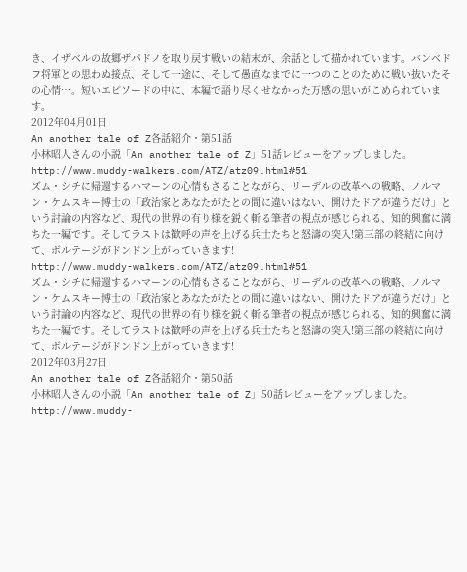き、イザベルの故郷ザパドノを取り戻す戦いの結末が、余話として描かれています。バンベドフ将軍との思わぬ接点、そして一途に、そして愚直なまでに一つのことのために戦い抜いたその心情…。短いエピソードの中に、本編で語り尽くせなかった万感の思いがこめられています。
2012年04月01日
An another tale of Z各話紹介・第51話
小林昭人さんの小説「An another tale of Z」51話レビューをアップしました。
http://www.muddy-walkers.com/ATZ/atz09.html#51
ズム・シチに帰還するハマーンの心情もさることながら、リーデルの改革への戦略、ノルマン・ケムスキー博士の「政治家とあなたがたとの間に違いはない、開けたドアが違うだけ」という討論の内容など、現代の世界の有り様を鋭く斬る筆者の視点が感じられる、知的興奮に満ちた一編です。そしてラストは歓呼の声を上げる兵士たちと怒濤の突入!第三部の終結に向けて、ボルテージがドンドン上がっていきます!
http://www.muddy-walkers.com/ATZ/atz09.html#51
ズム・シチに帰還するハマーンの心情もさることながら、リーデルの改革への戦略、ノルマン・ケムスキー博士の「政治家とあなたがたとの間に違いはない、開けたドアが違うだけ」という討論の内容など、現代の世界の有り様を鋭く斬る筆者の視点が感じられる、知的興奮に満ちた一編です。そしてラストは歓呼の声を上げる兵士たちと怒濤の突入!第三部の終結に向けて、ボルテージがドンドン上がっていきます!
2012年03月27日
An another tale of Z各話紹介・第50話
小林昭人さんの小説「An another tale of Z」50話レビューをアップしました。
http://www.muddy-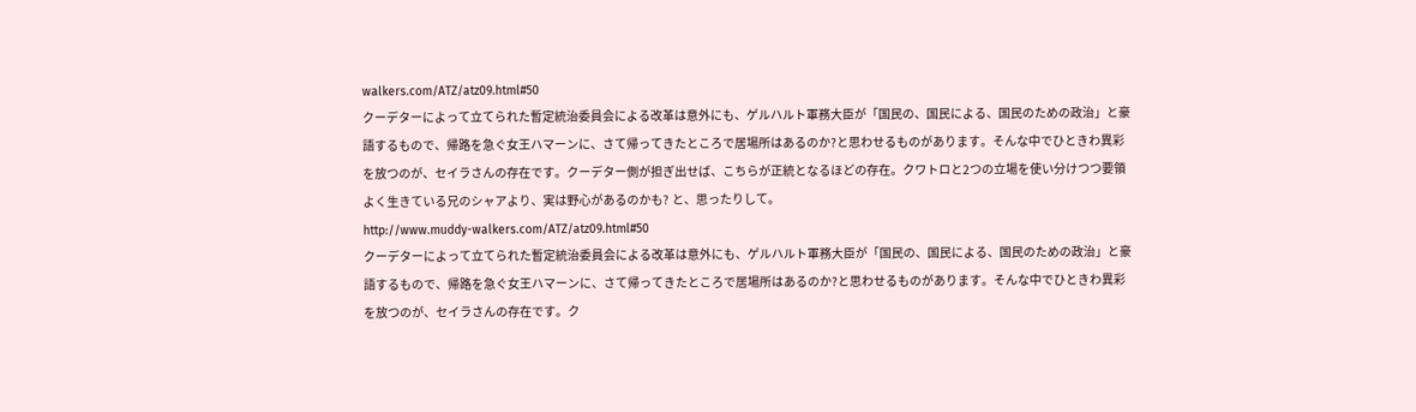walkers.com/ATZ/atz09.html#50
クーデターによって立てられた暫定統治委員会による改革は意外にも、ゲルハルト軍務大臣が「国民の、国民による、国民のための政治」と豪語するもので、帰路を急ぐ女王ハマーンに、さて帰ってきたところで居場所はあるのか?と思わせるものがあります。そんな中でひときわ異彩を放つのが、セイラさんの存在です。クーデター側が担ぎ出せば、こちらが正統となるほどの存在。クワトロと2つの立場を使い分けつつ要領よく生きている兄のシャアより、実は野心があるのかも? と、思ったりして。
http://www.muddy-walkers.com/ATZ/atz09.html#50
クーデターによって立てられた暫定統治委員会による改革は意外にも、ゲルハルト軍務大臣が「国民の、国民による、国民のための政治」と豪語するもので、帰路を急ぐ女王ハマーンに、さて帰ってきたところで居場所はあるのか?と思わせるものがあります。そんな中でひときわ異彩を放つのが、セイラさんの存在です。ク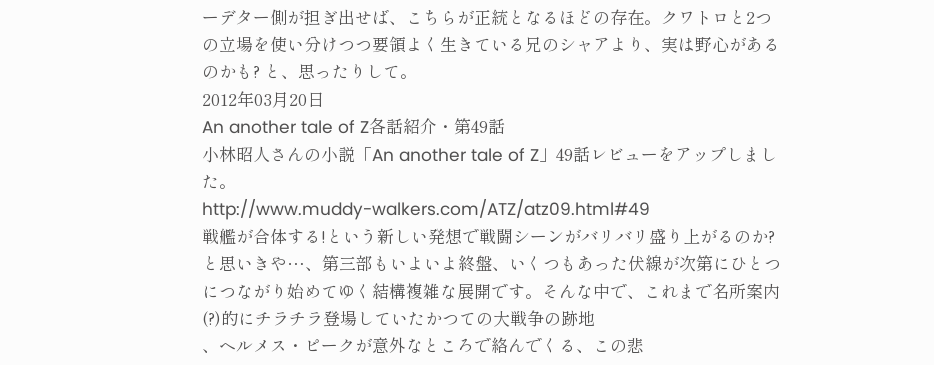ーデター側が担ぎ出せば、こちらが正統となるほどの存在。クワトロと2つの立場を使い分けつつ要領よく生きている兄のシャアより、実は野心があるのかも? と、思ったりして。
2012年03月20日
An another tale of Z各話紹介・第49話
小林昭人さんの小説「An another tale of Z」49話レビューをアップしました。
http://www.muddy-walkers.com/ATZ/atz09.html#49
戦艦が合体する!という新しい発想で戦闘シーンがバリバリ盛り上がるのか?と思いきや…、第三部もいよいよ終盤、いくつもあった伏線が次第にひとつにつながり始めてゆく結構複雑な展開です。そんな中で、これまで名所案内(?)的にチラチラ登場していたかつての大戦争の跡地
、ヘルメス・ピークが意外なところで絡んでくる、この悲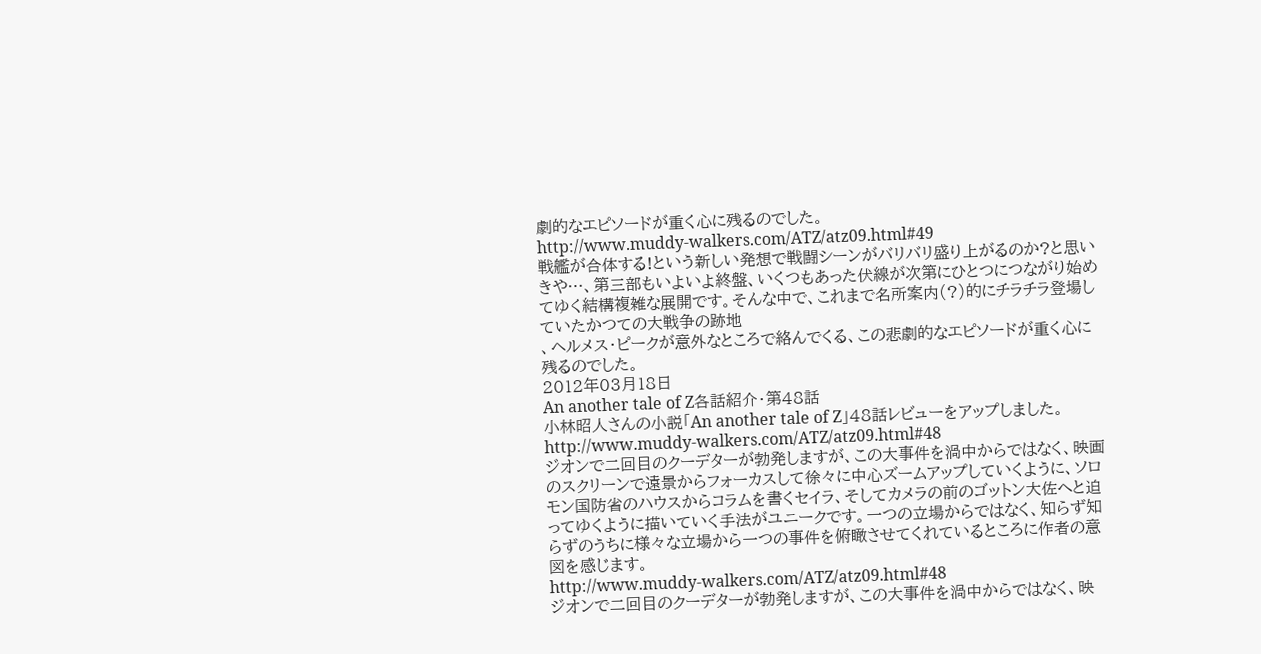劇的なエピソードが重く心に残るのでした。
http://www.muddy-walkers.com/ATZ/atz09.html#49
戦艦が合体する!という新しい発想で戦闘シーンがバリバリ盛り上がるのか?と思いきや…、第三部もいよいよ終盤、いくつもあった伏線が次第にひとつにつながり始めてゆく結構複雑な展開です。そんな中で、これまで名所案内(?)的にチラチラ登場していたかつての大戦争の跡地
、ヘルメス・ピークが意外なところで絡んでくる、この悲劇的なエピソードが重く心に残るのでした。
2012年03月18日
An another tale of Z各話紹介・第48話
小林昭人さんの小説「An another tale of Z」48話レビューをアップしました。
http://www.muddy-walkers.com/ATZ/atz09.html#48
ジオンで二回目のクーデターが勃発しますが、この大事件を渦中からではなく、映画のスクリーンで遠景からフォーカスして徐々に中心ズームアップしていくように、ソロモン国防省のハウスからコラムを書くセイラ、そしてカメラの前のゴットン大佐へと迫ってゆくように描いていく手法がユニークです。一つの立場からではなく、知らず知らずのうちに様々な立場から一つの事件を俯瞰させてくれているところに作者の意図を感じます。
http://www.muddy-walkers.com/ATZ/atz09.html#48
ジオンで二回目のクーデターが勃発しますが、この大事件を渦中からではなく、映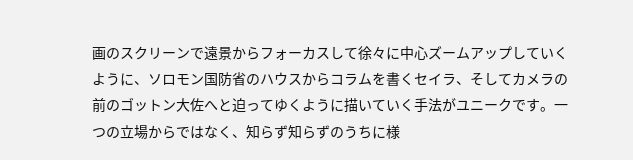画のスクリーンで遠景からフォーカスして徐々に中心ズームアップしていくように、ソロモン国防省のハウスからコラムを書くセイラ、そしてカメラの前のゴットン大佐へと迫ってゆくように描いていく手法がユニークです。一つの立場からではなく、知らず知らずのうちに様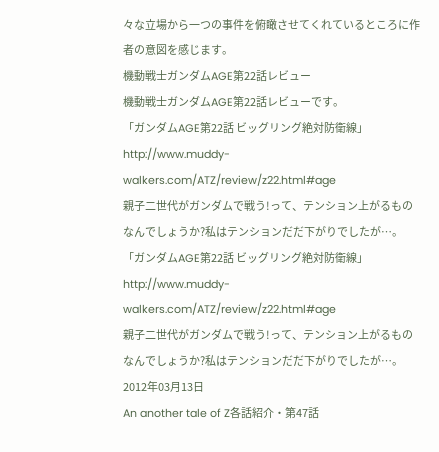々な立場から一つの事件を俯瞰させてくれているところに作者の意図を感じます。
機動戦士ガンダムAGE第22話レビュー
機動戦士ガンダムAGE第22話レビューです。
「ガンダムAGE第22話 ビッグリング絶対防衛線」
http://www.muddy-walkers.com/ATZ/review/z22.html#age
親子二世代がガンダムで戦う!って、テンション上がるものなんでしょうか?私はテンションだだ下がりでしたが…。
「ガンダムAGE第22話 ビッグリング絶対防衛線」
http://www.muddy-walkers.com/ATZ/review/z22.html#age
親子二世代がガンダムで戦う!って、テンション上がるものなんでしょうか?私はテンションだだ下がりでしたが…。
2012年03月13日
An another tale of Z各話紹介・第47話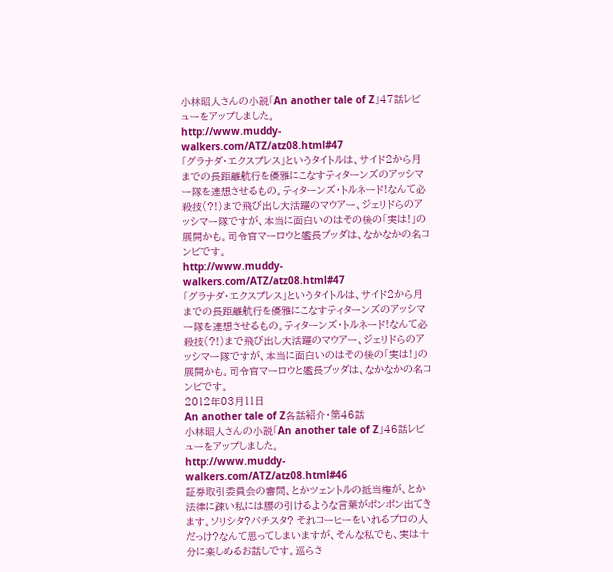小林昭人さんの小説「An another tale of Z」47話レビューをアップしました。
http://www.muddy-walkers.com/ATZ/atz08.html#47
「グラナダ・エクスプレス」というタイトルは、サイド2から月までの長距離航行を優雅にこなすティターンズのアッシマー隊を連想させるもの。ティターンズ・トルネード!なんて必殺技(?!)まで飛び出し大活躍のマウアー、ジェリドらのアッシマー隊ですが、本当に面白いのはその後の「実は!」の展開かも。司令官マーロウと艦長ブッダは、なかなかの名コンビです。
http://www.muddy-walkers.com/ATZ/atz08.html#47
「グラナダ・エクスプレス」というタイトルは、サイド2から月までの長距離航行を優雅にこなすティターンズのアッシマー隊を連想させるもの。ティターンズ・トルネード!なんて必殺技(?!)まで飛び出し大活躍のマウアー、ジェリドらのアッシマー隊ですが、本当に面白いのはその後の「実は!」の展開かも。司令官マーロウと艦長ブッダは、なかなかの名コンビです。
2012年03月11日
An another tale of Z各話紹介・第46話
小林昭人さんの小説「An another tale of Z」46話レビューをアップしました。
http://www.muddy-walkers.com/ATZ/atz08.html#46
証券取引委員会の審問、とかツェントルの抵当権が、とか法律に疎い私には腰の引けるような言葉がポンポン出てきます。ソリシタ?バチスタ? それコーヒーをいれるプロの人だっけ?なんて思ってしまいますが、そんな私でも、実は十分に楽しめるお話しです。巡らさ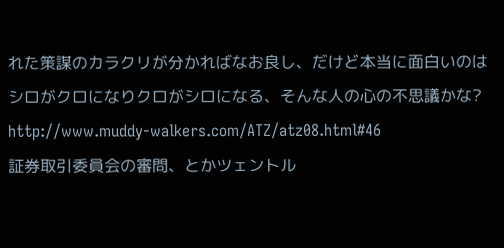れた策謀のカラクリが分かればなお良し、だけど本当に面白いのはシロがクロになりクロがシロになる、そんな人の心の不思議かな?
http://www.muddy-walkers.com/ATZ/atz08.html#46
証券取引委員会の審問、とかツェントル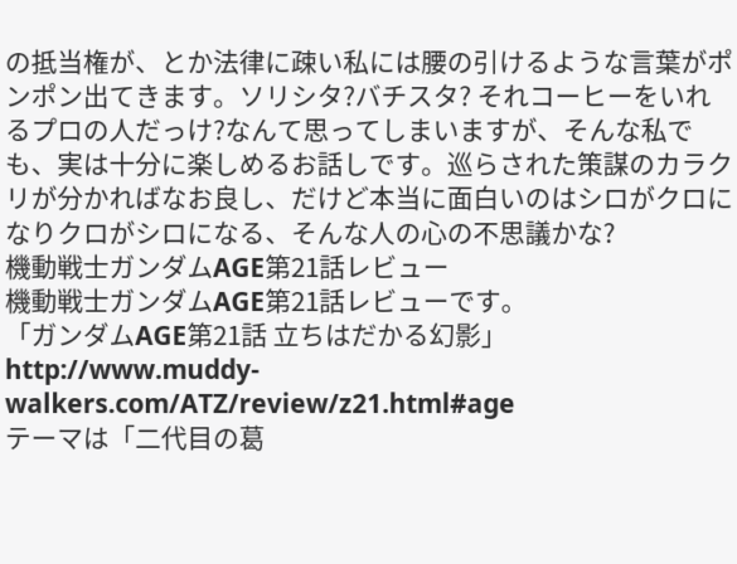の抵当権が、とか法律に疎い私には腰の引けるような言葉がポンポン出てきます。ソリシタ?バチスタ? それコーヒーをいれるプロの人だっけ?なんて思ってしまいますが、そんな私でも、実は十分に楽しめるお話しです。巡らされた策謀のカラクリが分かればなお良し、だけど本当に面白いのはシロがクロになりクロがシロになる、そんな人の心の不思議かな?
機動戦士ガンダムAGE第21話レビュー
機動戦士ガンダムAGE第21話レビューです。
「ガンダムAGE第21話 立ちはだかる幻影」
http://www.muddy-walkers.com/ATZ/review/z21.html#age
テーマは「二代目の葛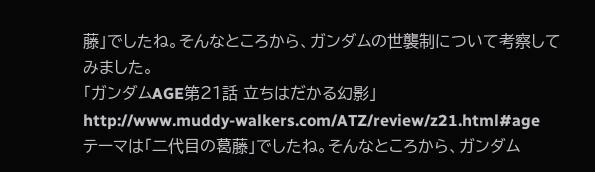藤」でしたね。そんなところから、ガンダムの世襲制について考察してみました。
「ガンダムAGE第21話 立ちはだかる幻影」
http://www.muddy-walkers.com/ATZ/review/z21.html#age
テーマは「二代目の葛藤」でしたね。そんなところから、ガンダム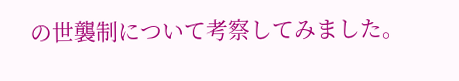の世襲制について考察してみました。